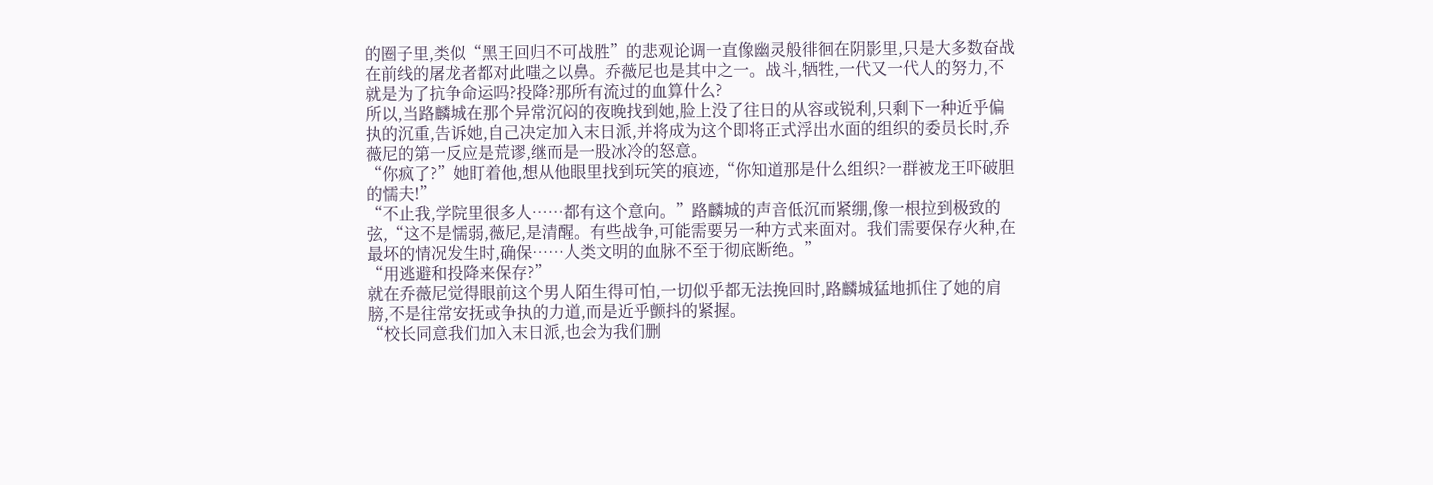的圈子里,类似“黑王回归不可战胜”的悲观论调一直像幽灵般徘徊在阴影里,只是大多数奋战在前线的屠龙者都对此嗤之以鼻。乔薇尼也是其中之一。战斗,牺牲,一代又一代人的努力,不就是为了抗争命运吗?投降?那所有流过的血算什么?
所以,当路麟城在那个异常沉闷的夜晚找到她,脸上没了往日的从容或锐利,只剩下一种近乎偏执的沉重,告诉她,自己决定加入末日派,并将成为这个即将正式浮出水面的组织的委员长时,乔薇尼的第一反应是荒谬,继而是一股冰冷的怒意。
“你疯了?”她盯着他,想从他眼里找到玩笑的痕迹,“你知道那是什么组织?一群被龙王吓破胆的懦夫!”
“不止我,学院里很多人……都有这个意向。”路麟城的声音低沉而紧绷,像一根拉到极致的弦,“这不是懦弱,薇尼,是清醒。有些战争,可能需要另一种方式来面对。我们需要保存火种,在最坏的情况发生时,确保……人类文明的血脉不至于彻底断绝。”
“用逃避和投降来保存?”
就在乔薇尼觉得眼前这个男人陌生得可怕,一切似乎都无法挽回时,路麟城猛地抓住了她的肩膀,不是往常安抚或争执的力道,而是近乎颤抖的紧握。
“校长同意我们加入末日派,也会为我们删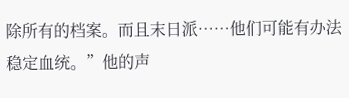除所有的档案。而且末日派……他们可能有办法稳定血统。”他的声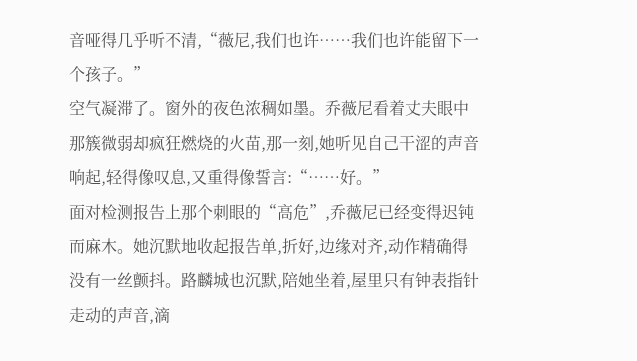音哑得几乎听不清,“薇尼,我们也许……我们也许能留下一个孩子。”
空气凝滞了。窗外的夜色浓稠如墨。乔薇尼看着丈夫眼中那簇微弱却疯狂燃烧的火苗,那一刻,她听见自己干涩的声音响起,轻得像叹息,又重得像誓言:“……好。”
面对检测报告上那个刺眼的“高危”,乔薇尼已经变得迟钝而麻木。她沉默地收起报告单,折好,边缘对齐,动作精确得没有一丝颤抖。路麟城也沉默,陪她坐着,屋里只有钟表指针走动的声音,滴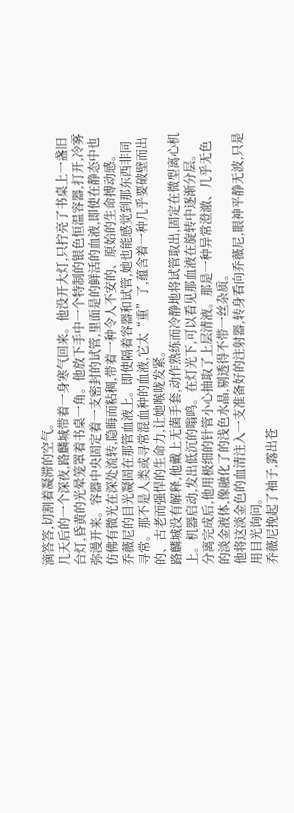滴答答,切割着凝滞的空气。
几天后的一个深夜,路麟城带着一身寒气回来。他没开大灯,只拧亮了书桌上一盏旧台灯,昏黄的光晕笼罩着书桌一角。他放下手中一个特制的银色恒温容器,打开,冷雾弥漫开来。容器中央固定着一支密封的试管,里面是的鲜活的血液,即使在静态中也仿佛有微光在深处流转,隐晦而粘稠,带着一种令人不安的、原始的生命搏动感。
乔薇尼的目光凝固在那管血液上。即使隔着容器和试管,她也能感觉到那东西非同寻常。那不是人类或寻常混血种的血液,它太“重”了,蕴含着一种几乎要破壁而出的、古老而强悍的生命力,让她喉咙发紧。
路麟城没有解释,他戴上无菌手套,动作熟练而冷静地将试管取出,固定在微型离心机上。机器启动,发出低沉的嗡鸣。在灯光下,可以看见那血液在旋转中逐渐分层。
分离完成后,他用极细的针管小心抽取了上层清液。那是一种异常澄澈、几乎无色的淡金液体,像融化了的浅色水晶,剔透得不带一丝杂质。
他将这淡金色的血清注入一支准备好的注射器,转身看向乔薇尼,眼神平静无波,只是用目光询问。
乔薇尼挽起了袖子,露出苍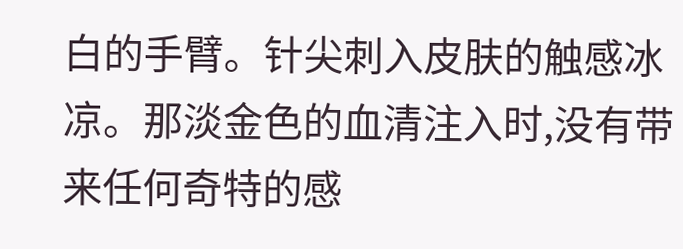白的手臂。针尖刺入皮肤的触感冰凉。那淡金色的血清注入时,没有带来任何奇特的感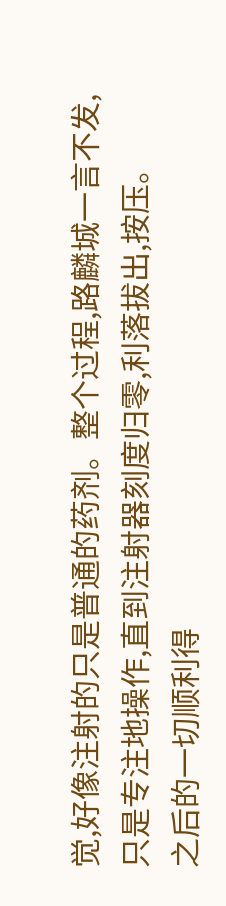觉,好像注射的只是普通的药剂。整个过程,路麟城一言不发,只是专注地操作,直到注射器刻度归零,利落拔出,按压。
之后的一切顺利得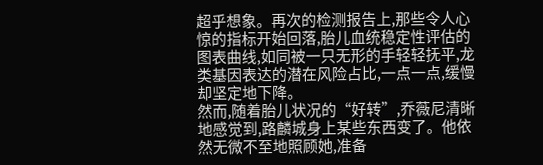超乎想象。再次的检测报告上,那些令人心惊的指标开始回落,胎儿血统稳定性评估的图表曲线,如同被一只无形的手轻轻抚平,龙类基因表达的潜在风险占比,一点一点,缓慢却坚定地下降。
然而,随着胎儿状况的“好转”,乔薇尼清晰地感觉到,路麟城身上某些东西变了。他依然无微不至地照顾她,准备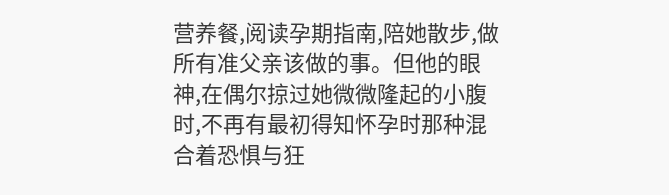营养餐,阅读孕期指南,陪她散步,做所有准父亲该做的事。但他的眼神,在偶尔掠过她微微隆起的小腹时,不再有最初得知怀孕时那种混合着恐惧与狂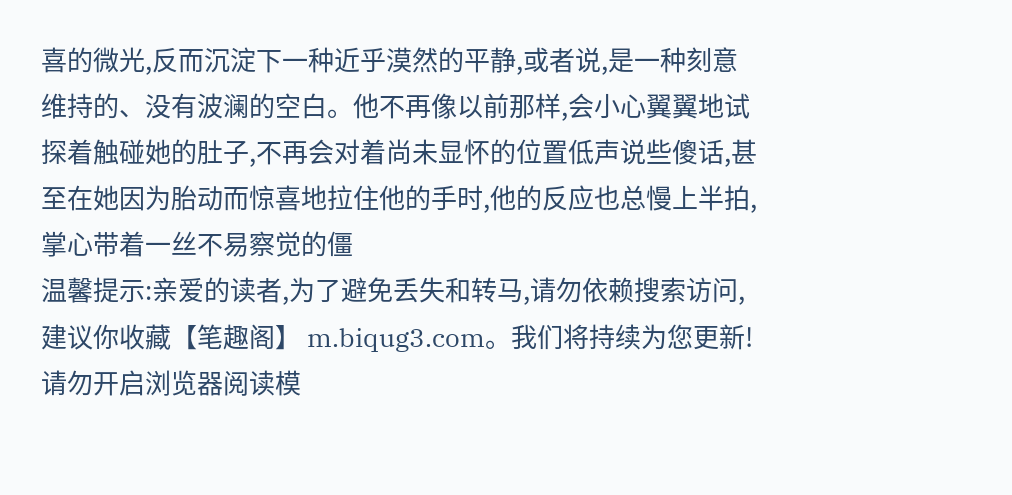喜的微光,反而沉淀下一种近乎漠然的平静,或者说,是一种刻意维持的、没有波澜的空白。他不再像以前那样,会小心翼翼地试探着触碰她的肚子,不再会对着尚未显怀的位置低声说些傻话,甚至在她因为胎动而惊喜地拉住他的手时,他的反应也总慢上半拍,掌心带着一丝不易察觉的僵
温馨提示:亲爱的读者,为了避免丢失和转马,请勿依赖搜索访问,建议你收藏【笔趣阁】 m.biqug3.com。我们将持续为您更新!
请勿开启浏览器阅读模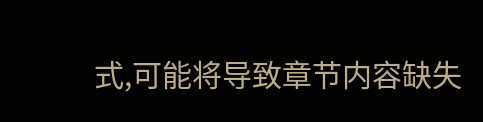式,可能将导致章节内容缺失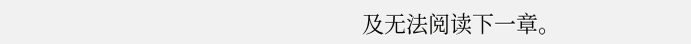及无法阅读下一章。